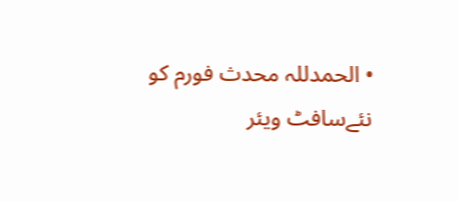• الحمدللہ محدث فورم کو نئےسافٹ ویئر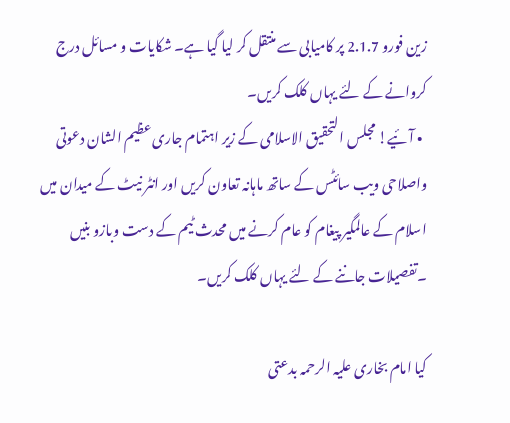زین فورو 2.1.7 پر کامیابی سے منتقل کر لیا گیا ہے۔ شکایات و مسائل درج کروانے کے لئے یہاں کلک کریں۔
  • آئیے! مجلس التحقیق الاسلامی کے زیر اہتمام جاری عظیم الشان دعوتی واصلاحی ویب سائٹس کے ساتھ ماہانہ تعاون کریں اور انٹر نیٹ کے میدان میں اسلام کے عالمگیر پیغام کو عام کرنے میں محدث ٹیم کے دست وبازو بنیں ۔تفصیلات جاننے کے لئے یہاں کلک کریں۔

کیا امام بخاری علیہ الرحمہ بدعتی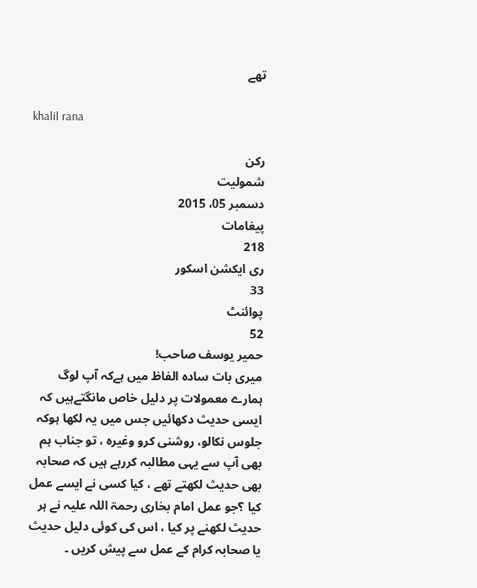تھے

khalil rana

رکن
شمولیت
دسمبر 05، 2015
پیغامات
218
ری ایکشن اسکور
33
پوائنٹ
52
حمیر یوسف صاحب!
میری بات سادہ الفاظ میں ہےکہ آپ لوگ ہمارے معمولات پر دلیل خاص مانگتےہیں کہ ایسی حدیث دکھائیں جس میں یہ لکھا ہوکہ جلوس نکالو، روشنی کرو وغیرہ ، تو جناب ہم بھی آپ سے یہی مطالبہ کررہے ہیں کہ صحابہ بھی حدیث لکھتے تھے ، کیا کسی نے ایسے عمل کیا ؟جو عمل امام بخاری رحمۃ اللہ علیہ نے ہر حدیث لکھنے پر کیا ، اس کی کوئی دلیل حدیث یا صحابہ کرام کے عمل سے پیش کریں ۔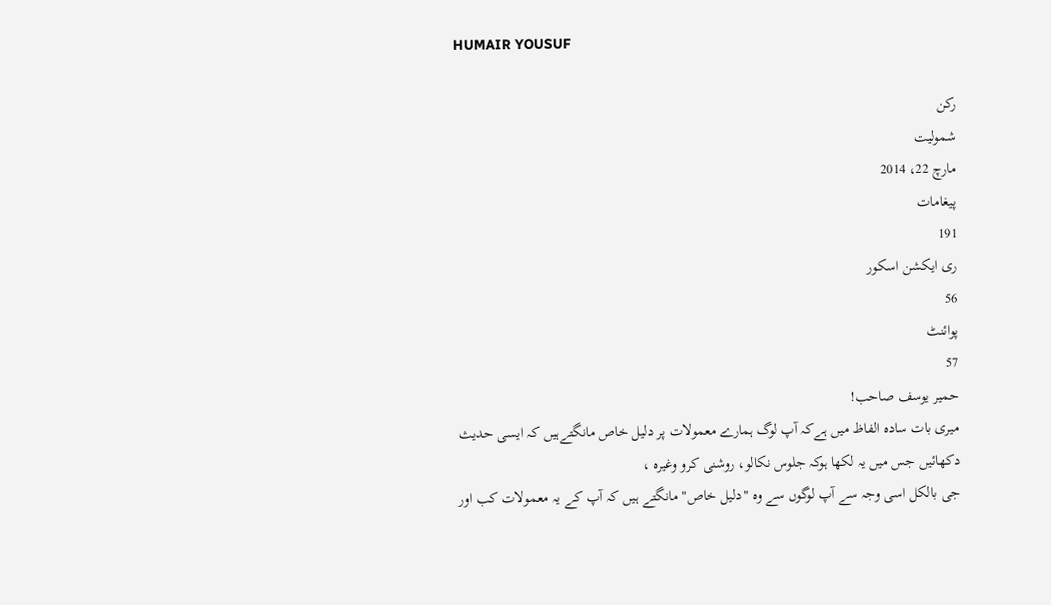HUMAIR YOUSUF

رکن
شمولیت
مارچ 22، 2014
پیغامات
191
ری ایکشن اسکور
56
پوائنٹ
57
حمیر یوسف صاحب!
میری بات سادہ الفاظ میں ہےکہ آپ لوگ ہمارے معمولات پر دلیل خاص مانگتےہیں کہ ایسی حدیث دکھائیں جس میں یہ لکھا ہوکہ جلوس نکالو، روشنی کرو وغیرہ ،
جی بالکل اسی وجہ سے آپ لوگوں سے وہ "دلیل خاص" مانگتے ہیں کہ آپ کے یہ معمولات کب اور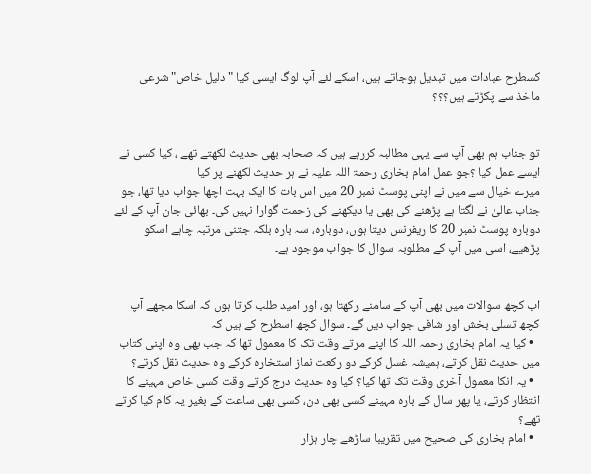کسطرح عبادات میں تبدیل ہوجاتے ہیں، اسکے لئے آپ لوگ ایسی کیا "دلیل خاص" شرعی ماخذ سے پکڑتے ہیں؟؟؟


تو جناب ہم بھی آپ سے یہی مطالبہ کررہے ہیں کہ صحابہ بھی حدیث لکھتے تھے ، کیا کسی نے ایسے عمل کیا ؟جو عمل امام بخاری رحمۃ اللہ علیہ نے ہر حدیث لکھنے پر کیا
میرے خیال سے میں نے اپنی پوسٹ نمبر 20 میں اس بات کا ایک بہت اچھا جواب دیا تھا، جو جناب عالیٰ نے لگتا ہے پڑھنے کی بھی یا دیکھنے کی زحمت گوارا نہیں کی۔ بھائی جان آپ کے لئے دوبارہ پوسٹ نمبر 20 کا ریفرنس دیتا ہوں، دوبارہ، سہ بارہ بلکہ جتنی مرتبہ چاہے اسکو پڑھیے، اسی میں آپ کے مطلوبہ سوال کا جواب موجود ہے۔


اب کچھ سوالات میں بھی آپ کے سامنے رکھتا ہو، اور امید طلب کرتا ہوں کہ اسکا مجھے آپ کچھ تسلی بخش اور شافی جواب دیں گے۔ سوال کچھ اسطرح کے ہیں کہ
  • کیا یہ امام بخاری رحمہ اللہ کا اپنے مرتے وقت تک کا معمول تھا کہ جب بھی وہ اپنی کتاب میں حدیث نقل کرتے، ہمیشہ غسل کرکے دو رکعت نماز استخارہ کرکے وہ حدیث نقل کرتے؟
  • یہ انکا معمول آخری وقت تک تھا کیا؟ کیا وہ حدیث درج کرتے وقت کسی خاص مہینے کا انتظار کرتے، یا پھر سال کے بارہ مہینے کسی بھی دن، کسی بھی ساعت کے بغیر یہ کام کیا کرتے تھے؟
  • امام بخاری کی صحیح میں تقریبا ساڑھے چار ہزار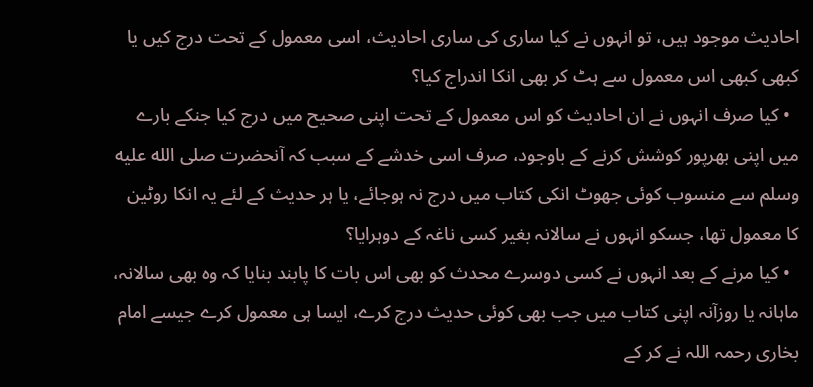احادیث موجود ہیں، تو انہوں نے کیا ساری کی ساری احادیث، اسی معمول کے تحت درج کیں یا کبھی کبھی اس معمول سے ہٹ کر بھی انکا اندراج کیا؟
  • کیا صرف انہوں نے ان احادیث کو اس معمول کے تحت اپنی صحیح میں درج کیا جنکے بارے میں اپنی بھرپور کوشش کرنے کے باوجود، صرف اسی خدشے کے سبب کہ آنحضرت صلى الله عليه وسلم سے منسوب کوئی جھوٹ انکی کتاب میں درج نہ ہوجائے، یا ہر حدیث کے لئے یہ انکا روٹین کا معمول تھا، جسکو انہوں نے سالانہ بغیر کسی ناغہ کے دوہرایا؟
  • کیا مرنے کے بعد انہوں نے کسی دوسرے محدث کو بھی اس بات کا پابند بنایا کہ وہ بھی سالانہ، ماہانہ یا روزآنہ اپنی کتاب میں جب بھی کوئی حدیث درج کرے، ایسا ہی معمول کرے جیسے امام بخاری رحمہ اللہ نے کر کے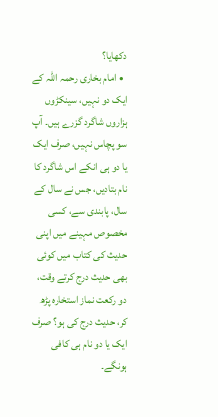دکھایا؟
  • امام بخاری رحمہ اللہ کے ایک دو نہیں، سینکڑوں ہزاروں شاگرد گزرے ہیں۔ آپ سو پچاس نہیں، صرف ایک یا دو ہی انکے اس شاگرد کا نام بتادیں، جس نے سال کے سال، پابندی سے، کسی مخصوص مہینے میں اپنی حدیث کی کتاب میں کوئی بھی حدیث درج کرتے وقت، دو رکعت نماز استخارہ پڑھ کر، حدیث درج کی ہو؟ صرف ایک یا دو نام ہی کافی ہونگے۔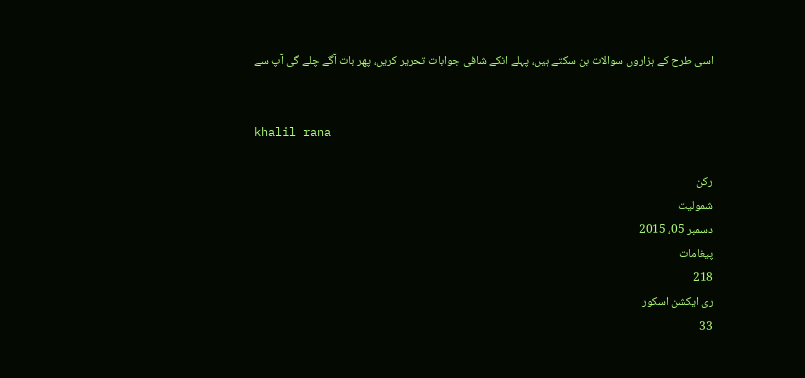اسی طرح کے ہزاروں سوالات بن سکتے ہیں، پہلے انکے شافی جوابات تحریر کریں، پھر بات آگے چلے گی آپ سے


khalil rana

رکن
شمولیت
دسمبر 05، 2015
پیغامات
218
ری ایکشن اسکور
33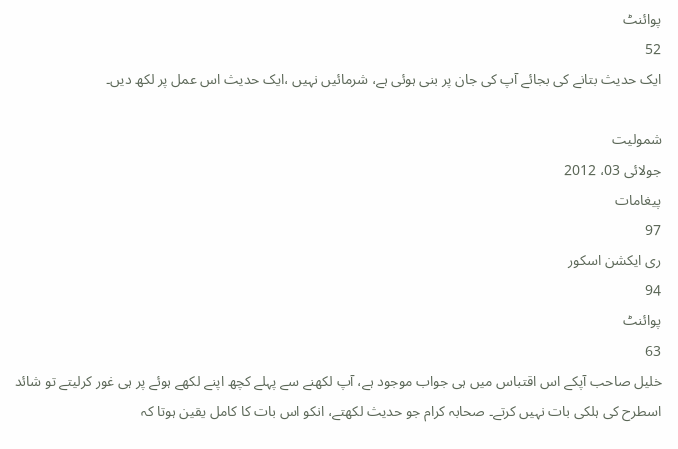پوائنٹ
52
ایک حدیث بتانے کی بجائے آپ کی جان پر بنی ہوئی ہے، شرمائیں نہیں ،ایک حدیث اس عمل پر لکھ دیں۔

شمولیت
جولائی 03، 2012
پیغامات
97
ری ایکشن اسکور
94
پوائنٹ
63
خلیل صاحب آپکے اس اقتباس میں ہی جواب موجود ہے، آپ لکھنے سے پہلے کچھ اپنے لکھے ہوئے پر ہی غور کرلیتے تو شائد اسطرح کی ہلکی بات نہیں کرتے۔ صحابہ کرام جو حدیث لکھتے، انکو اس بات کا کامل یقین ہوتا کہ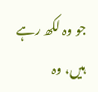جو وہ لکھ رہے ہیں، وہ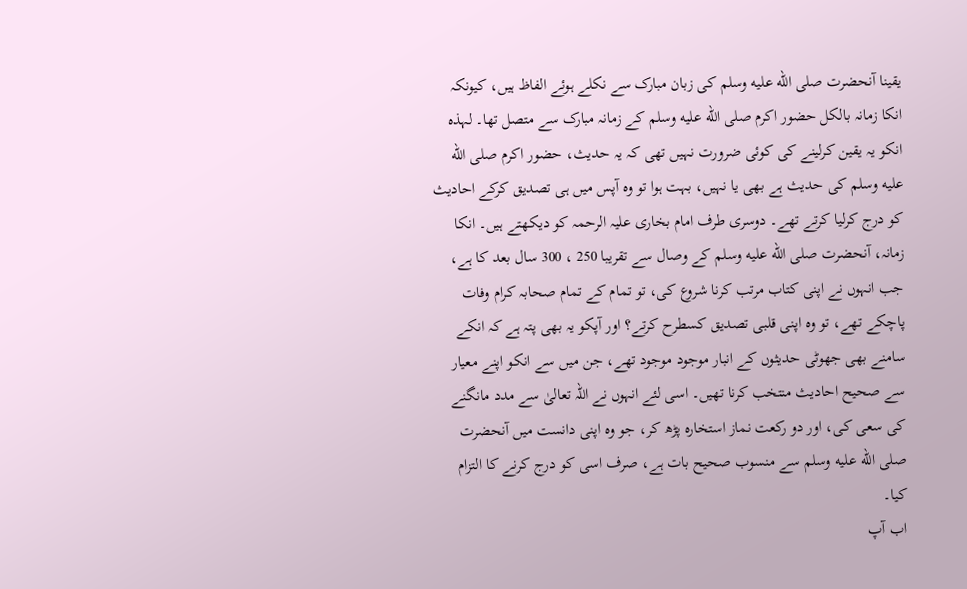یقینا آنحضرت صلى الله عليه وسلم کی زبان مبارک سے نکلے ہوئے الفاظ ہیں، کیونکہ انکا زمانہ بالکل حضور اکرم صلى الله عليه وسلم کے زمانہ مبارک سے متصل تھا۔ لہذہ انکو یہ یقین کرلینے کی کوئی ضرورت نہیں تھی کہ یہ حدیث، حضور اکرم صلى الله عليه وسلم کی حدیث ہے بھی یا نہیں، بہت ہوا تو وہ آپس میں ہی تصدیق کرکے احادیث کو درج کرلیا کرتے تھے۔ دوسری طرف امام بخاری علیہ الرحمہ کو دیکھتے ہیں۔ انکا زمانہ، آنحضرت صلى الله عليه وسلم کے وصال سے تقریبا 250 ، 300 سال بعد کا ہے، جب انہوں نے اپنی کتاب مرتب کرنا شروع کی، تو تمام کے تمام صحابہ کرام وفات پاچکے تھے، تو وہ اپنی قلبی تصدیق کسطرح کرتے؟ اور آپکو یہ بھی پتہ ہے کہ انکے سامنے بھی جھوٹی حدیثوں کے انبار موجود موجود تھے، جن میں سے انکو اپنے معیار سے صحیح احادیث منتخب کرنا تھیں۔ اسی لئے انہوں نے اللہ تعالیٰ سے مدد مانگنے کی سعی کی، اور دو رکعت نماز استخارہ پڑھ کر، جو وہ اپنی دانست میں آنحضرت صلى الله عليه وسلم سے منسوب صحیح بات ہے، صرف اسی کو درج کرنے کا التزام کیا۔
اب آپ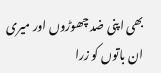بھی اپنی ضد چھوڑوں اور میری ان باتوں کو زرا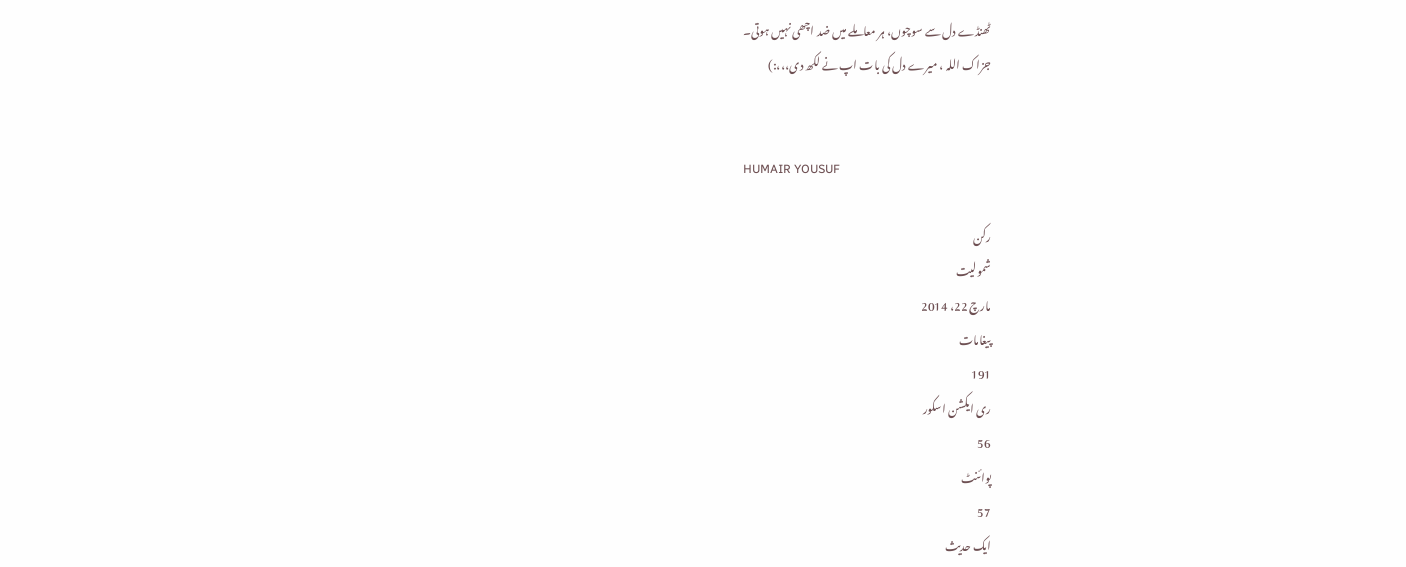ٹھنڈے دل سے سوچوں، ہر معاملے میں ضد اچھی نہیں ہوتی۔
جزاک اللہ ، میرے دل کی بات اپ نے لکھ دی،،،:)


HUMAIR YOUSUF

رکن
شمولیت
مارچ 22، 2014
پیغامات
191
ری ایکشن اسکور
56
پوائنٹ
57
ایک حدیث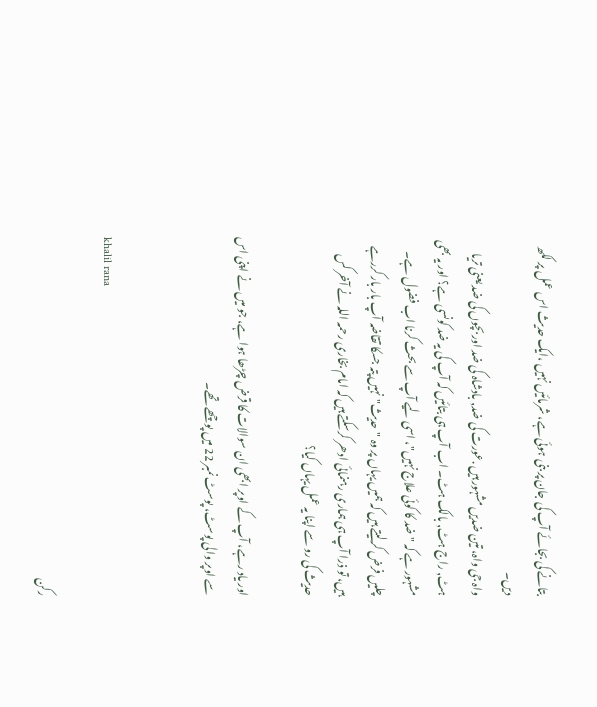بتانے کی بجائے آپ کی جان پر بنی ہوئی ہے، شرمائیں نہیں ،ایک حدیث اس عمل پر لکھ دیں۔
واہ جی واہ، تین ضدیں مشہور ہیں .عورت کی ضد, بادشاہ کی ضد اور بچوں کی ضد یعنی تریا ہٹ, راج ہٹ, بالک ہٹ۔ اب آپ ہی بتائیں کہ آپ کی یہ ضد کونسی ہے؟ اور یہ بھی مشہور ہے کہ "ضد کا کوئی علاج نہیں"، اسی لیے آپ سے بحث کرنا اب فضول ہے۔ چلیں فرض کرلیتے ہیں کہ ہمیں یہاں پر وہ "حدیث" نہیں پتہ جسکا تقاضہ آپ بار بار کررہے ہیں، تو ذرا آپ ہی ہماری رہنمائی ادھر کرسکتے ہیں کہ امام بخاری رحمہ اللہ نے آخر کس حدیث کی رو سے اپنا یہ عمل یہاں کیا؟

اور یاد رہے، آپ کے اوپر ابھی ان سوالات کا قرض چڑھا ہوا ہے، جو میں نے اپنی اس سے اوپر والی پوسٹ، پوسٹ نمبر 22 میں پوچھے تھے۔


khalil rana

رکن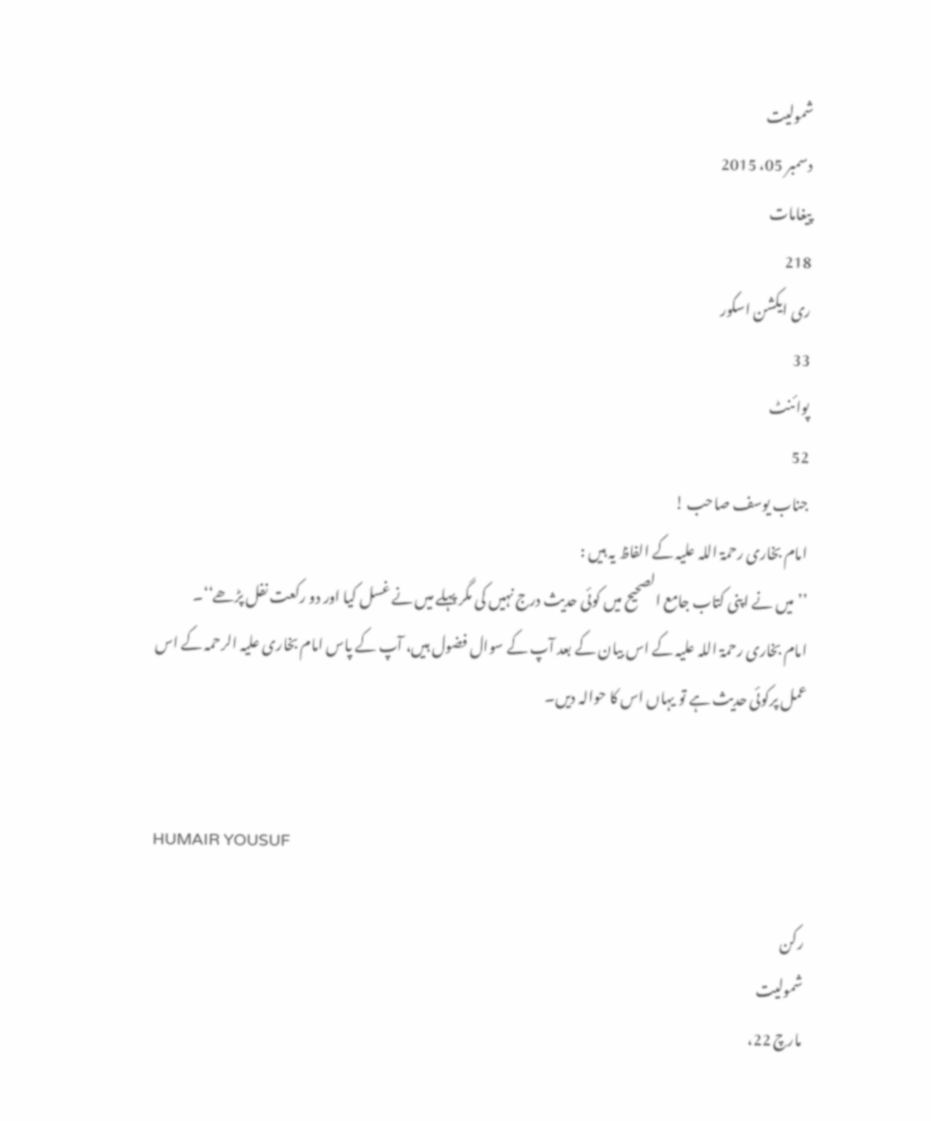شمولیت
دسمبر 05، 2015
پیغامات
218
ری ایکشن اسکور
33
پوائنٹ
52
جناب یوسف صاحب !
امام بخاری رحمۃ اللہ علیہ کے الفاظ یہ ہیں :
’’میں نے اپنی کتاب جامع الصحیح میں کوئی حدیث درج نہیں کی مگر پہلے میں نے غسل کیا اور دو رکعت نفل پڑھے‘‘۔
امام بخاری رحمۃ اللہ علیہ کے اس بیان کے بعد آپ کے سوال فضول ہیں، آپ کے پاس امام بخاری علیہ الرحمہ کے اس عمل پرکوئی حدیث ہے تو یہاں اس کا حوالہ دیں۔


HUMAIR YOUSUF

رکن
شمولیت
مارچ 22،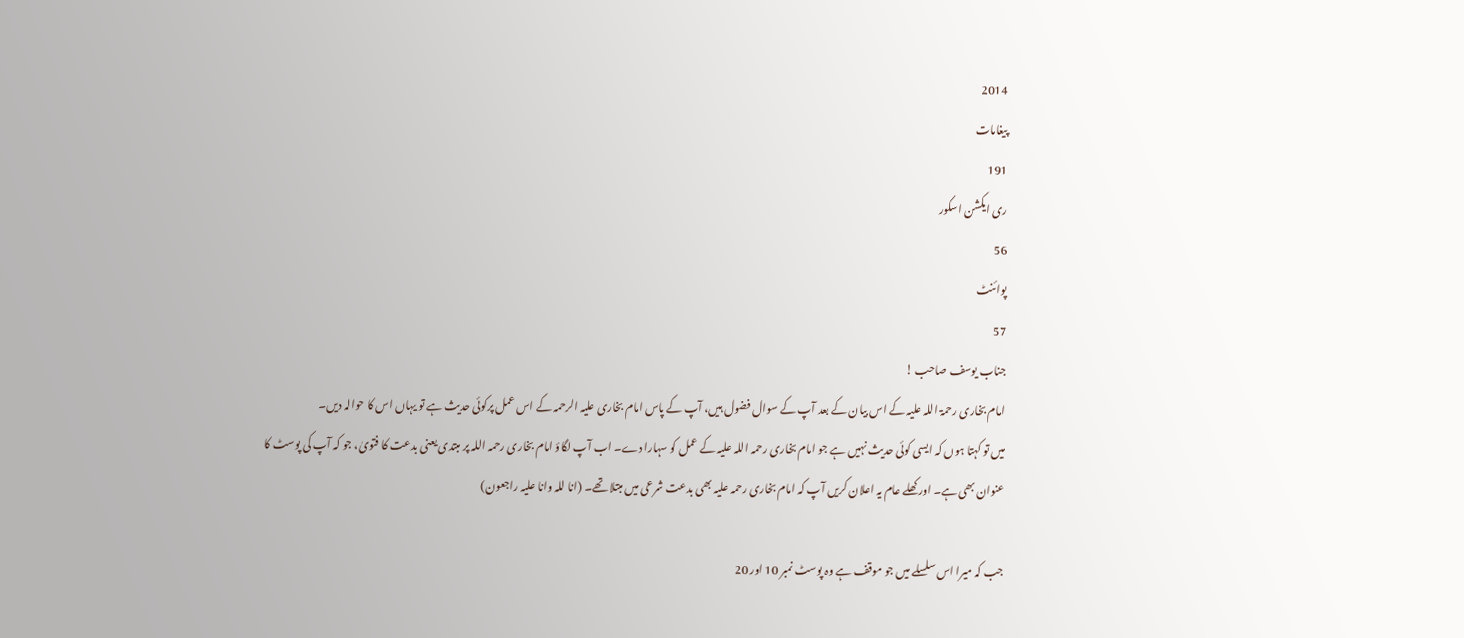2014
پیغامات
191
ری ایکشن اسکور
56
پوائنٹ
57
جناب یوسف صاحب !
امام بخاری رحمۃ اللہ علیہ کے اس بیان کے بعد آپ کے سوال فضول ہیں، آپ کے پاس امام بخاری علیہ الرحمہ کے اس عمل پرکوئی حدیث ہے تو یہاں اس کا حوالہ دیں۔
میں تو کہتا ہوں کہ ایسی کوئی حدیث نہیں ہے جو امام بخاری رحمہ اللہ علیہ کے عمل کو سہارا دے۔ اب آپ لگاؤ امام بخاری رحمہ اللہ پر مبتدی یعنی بدعت کا فتویٰ، جو کہ آپ کی پوسٹ کا عنوان بھی ہے۔ اور کھلے عام یہ اعلان کریں آپ کہ امام بخاری رحمہ علیہ بھی بدعت شرعی میں مبتلا تھے۔ (انا للہ وانا علیہ راجعون)

جب کہ میرا اس سلسلے میں جو موقف ہے وہ پوسٹ نمبر 10 اور 20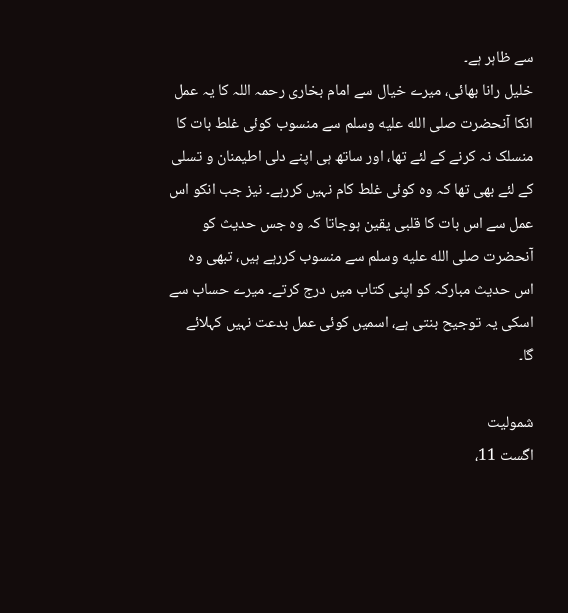سے ظاہر ہے۔
خلیل رانا بھائی، میرے خیال سے امام بخاری رحمہ اللہ کا یہ عمل انکا آنحضرت صلى الله عليه وسلم سے منسوب کوئی غلط بات کا منسلک نہ کرنے کے لئے تھا، اور ساتھ ہی اپنے دلی اطیمنان و تسلی کے لئے بھی تھا کہ وہ کوئی غلط کام نہیں کررہے۔ نیز جب انکو اس عمل سے اس بات کا قلبی یقین ہوجاتا کہ وہ جس حدیث کو آنحضرت صلى الله عليه وسلم سے منسوب کررہے ہیں، تبھی وہ اس حدیث مبارکہ کو اپنی کتاب میں درج کرتے۔ میرے حساب سے اسکی یہ توجیح بنتی ہے، اسمیں کوئی عمل بدعت نہیں کہلائے گا۔

شمولیت
اگست 11،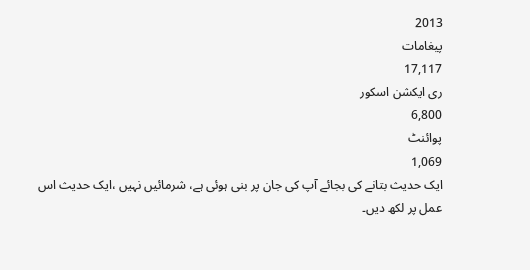2013
پیغامات
17,117
ری ایکشن اسکور
6,800
پوائنٹ
1,069
ایک حدیث بتانے کی بجائے آپ کی جان پر بنی ہوئی ہے، شرمائیں نہیں ،ایک حدیث اس عمل پر لکھ دیں۔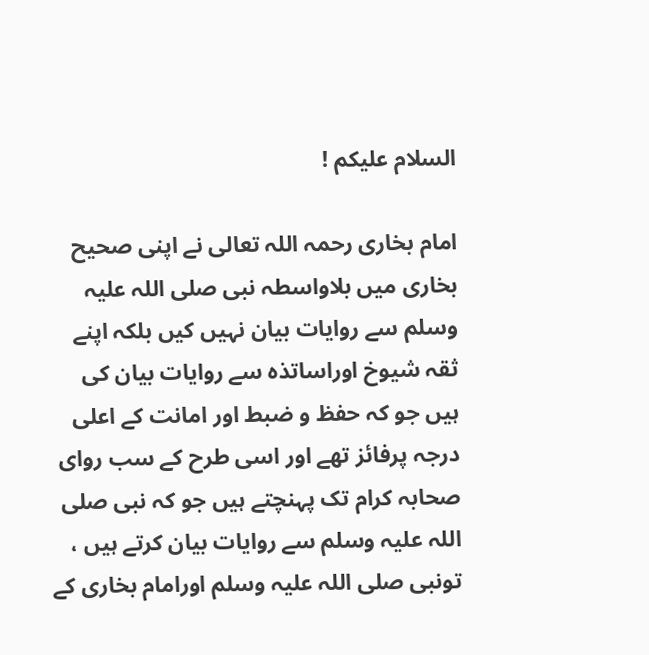السلام علیکم !

امام بخاری رحمہ اللہ تعالی نے اپنی صحیح بخاری میں بلاواسطہ نبی صلی اللہ علیہ وسلم سے روایات بیان نہیں کیں بلکہ اپنے ثقہ شیوخ اوراساتذہ سے روایات بیان کی ہیں جو کہ حفظ و ضبط اور امانت کے اعلی درجہ پرفائز تھے اور اسی طرح کے سب روای صحابہ کرام تک پہنچتے ہیں جو کہ نبی صلی اللہ علیہ وسلم سے روایات بیان کرتے ہیں ، تونبی صلی اللہ علیہ وسلم اورامام بخاری کے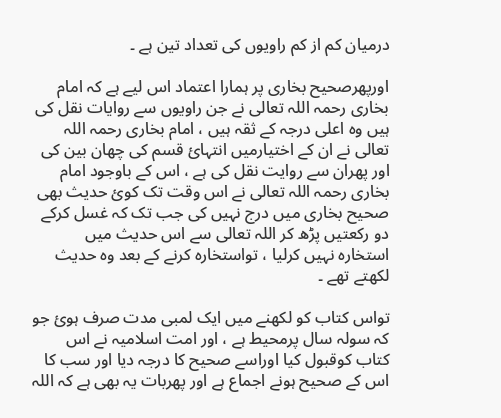درمیان کم از کم راویوں کی تعداد تین ہے ۔

اورپھرصحیح بخاری پر ہمارا اعتماد اس لیے ہے کہ امام بخاری رحمہ اللہ تعالی نے جن راویوں سے روایات نقل کی ہیں وہ اعلی درجہ کے ثقہ ہیں ، امام بخاری رحمہ اللہ تعالی نے ان کے اختیارمیں انتہائ قسم کی چھان بین کی اور پھران سے روایت نقل کی ہے ، اس کے باوجود امام بخاری رحمہ اللہ تعالی نے اس وقت تک کوئ حدیث بھی صحیح بخاری میں درج نہیں کی جب تک کہ غسل کرکے دو رکعتیں پڑھ کر اللہ تعالی سے اس حدیث میں استخارہ نہیں کرلیا ، تواستخارہ کرنے کے بعد وہ حدیث لکھتے تھے ۔

تواس کتاب کو لکھنے میں ایک لمبی مدت صرف ہوئ جو کہ سولہ سال پرمحیط ہے ، اور امت اسلامیہ نے اس کتاب کوقبول کیا اوراسے صحیح کا درجہ دیا اور سب کا اس کے صحیح ہونے اجماع ہے اور پھربات یہ بھی ہے کہ اللہ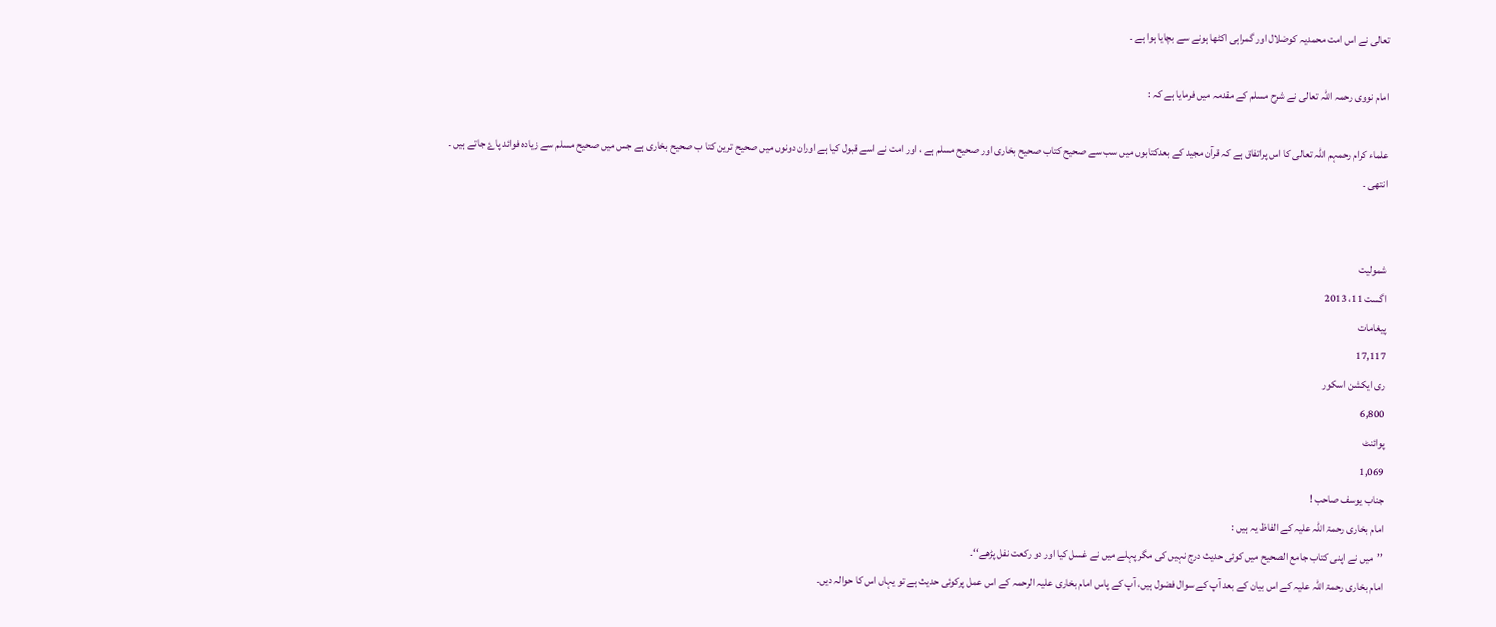تعالی نے اس امت محمدیہ کوضلال اور گمراہی اکٹھا ہونے سے بچایا ہوا ہے ۔

امام نووی رحمہ اللہ تعالی نے شرح مسلم کے مقدمہ میں فرمایا ہے کہ :

علماء کرام رحمہم اللہ تعالی کا اس پراتفاق ہے کہ قرآن مجید کے بعدکتابوں میں سب سے صحیح کتاب صحیح بخاری اور صحیح مسلم ہے ، اور امت نے اسے قبول کیا ہے اوران دونوں میں صحیح ترین کتا ب صحیح بخاری ہے جس میں صحیح مسلم سے زیادہ فوائد پاۓ جاتے ہیں ۔ انتھی ۔


شمولیت
اگست 11، 2013
پیغامات
17,117
ری ایکشن اسکور
6,800
پوائنٹ
1,069
جناب یوسف صاحب !
امام بخاری رحمۃ اللہ علیہ کے الفاظ یہ ہیں :
’’میں نے اپنی کتاب جامع الصحیح میں کوئی حدیث درج نہیں کی مگر پہلے میں نے غسل کیا اور دو رکعت نفل پڑھے‘‘۔
امام بخاری رحمۃ اللہ علیہ کے اس بیان کے بعد آپ کے سوال فضول ہیں، آپ کے پاس امام بخاری علیہ الرحمہ کے اس عمل پرکوئی حدیث ہے تو یہاں اس کا حوالہ دیں۔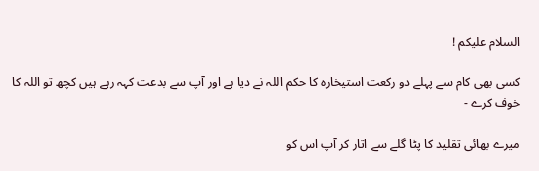السلام علیکم !

کسی بھی کام سے پہلے دو رکعت استیخارہ کا حکم اللہ نے دیا ہے اور آپ سے بدعت کہہ رہے ہیں کچھ تو اللہ کا خوف کرے -

میرے بھائی تقلید کا پٹا گلے سے اتار کر آپ اس کو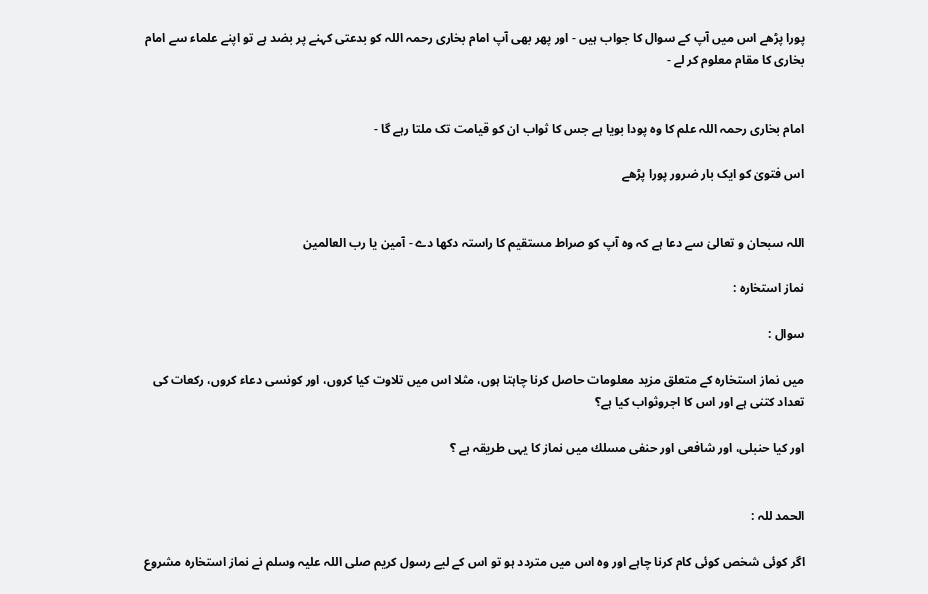پورا پڑھے اس میں آپ کے سوال کا جواب ہیں - اور پھر بھی آپ امام بخاری رحمہ اللہ کو بدعتی کہنے پر بضد ہے تو اپنے علماء سے امام بخاری کا مقام معلوم کر لے -


امام بخاری رحمہ اللہ علم کا وہ پودا بویا ہے جس کا ثواب ان کو قیامت تک ملتا رہے گا -

اس فتویٰ کو ایک بار ضرور پورا پڑھے


اللہ سبحان و تعالیٰ سے دعا ہے کہ وہ آپ کو صراط مستقیم کا راستہ دکھا دے - آمین یا رب العالمین

نماز استخارہ :

سوال :

ميں نماز استخارہ كے متعلق مزيد معلومات حاصل كرنا چاہتا ہوں، مثلا اس ميں تلاوت كيا كروں، اور كونسى دعاء كروں، ركعات كى تعداد كتنى ہے اور اس كا اجروثواب كيا ہے؟

اور كيا حنبلى، اور شافعى اور حنفى مسلك ميں نماز كا يہى طريقہ ہے ؟


الحمد للہ :

اگر كوئى شخص كوئى كام كرنا چاہے اور وہ اس ميں متردد ہو تو اس كے ليے رسول كريم صلى اللہ عليہ وسلم نے نماز استخارہ مشروع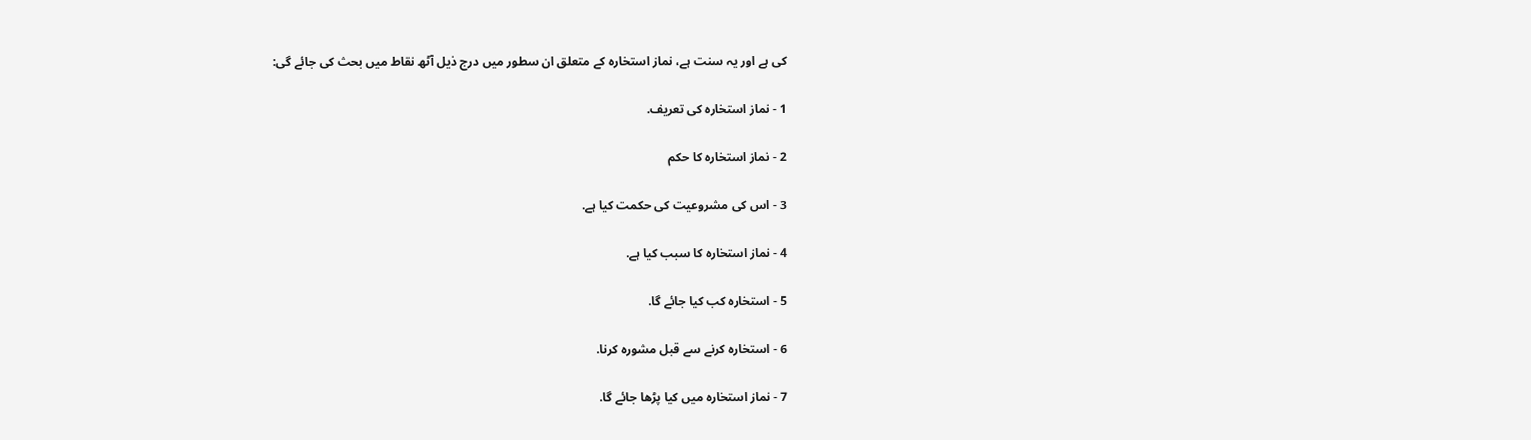كى ہے اور يہ سنت ہے، نماز استخارہ كے متعلق ان سطور ميں درج ذيل آٹھ نقاط ميں بحث كى جائے گى:

1 - نماز استخارہ كى تعريف.

2 - نماز استخارہ كا حكم

3 - اس كى مشروعيت كى حكمت كيا ہے.

4 - نماز استخارہ كا سبب كيا ہے.

5 - استخارہ كب كيا جائے گا.

6 - استخارہ كرنے سے قبل مشورہ كرنا.

7 - نماز استخارہ ميں كيا پڑھا جائے گا.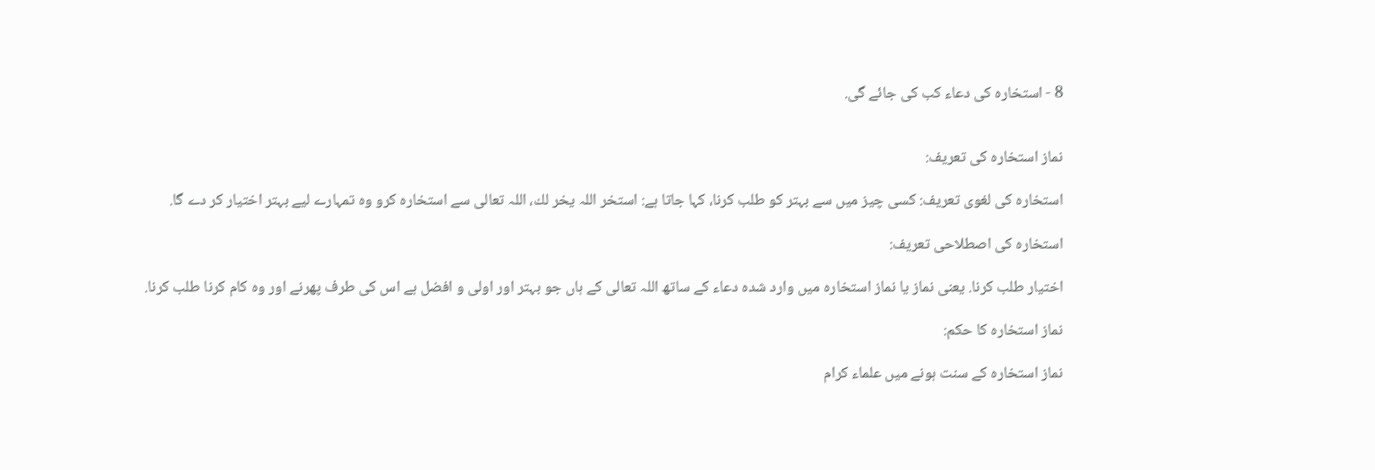8 - استخارہ كى دعاء كب كى جائے گى.


نماز استخارہ كى تعريف:

استخارہ كى لغوى تعريف: كسى چيز ميں سے بہتر كو طلب كرنا، كہا جاتا ہے: استخر اللہ يخر لك، اللہ تعالى سے استخارہ كرو وہ تمہارے ليے بہتر اختيار كر دے گا.

استخارہ كى اصطلاحى تعريف:

اختيار طلب كرنا. يعنى نماز يا نماز استخارہ ميں وارد شدہ دعاء كے ساتھ اللہ تعالى كے ہاں جو بہتر اور اولى و افضل ہے اس كى طرف پھرنے اور وہ كام كرنا طلب كرنا.

نماز استخارہ كا حكم:

نماز استخارہ كے سنت ہونے ميں علماء كرام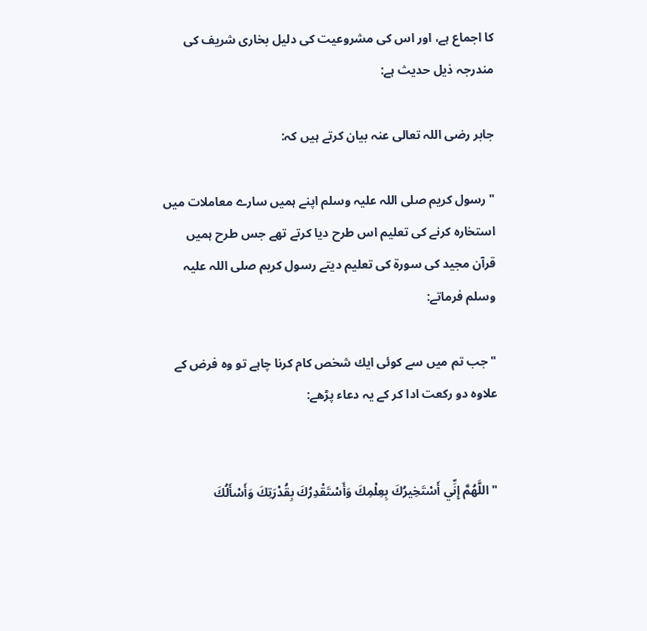كا اجماع ہے، اور اس كى مشروعيت كى دليل بخارى شريف كى مندرجہ ذيل حديث ہے:

جابر رضى اللہ تعالى عنہ بيان كرتے ہيں كہ:

" رسول كريم صلى اللہ عليہ وسلم اپنے ہميں سارے معاملات ميں استخارہ كرنے كى تعليم اس طرح ديا كرتے تھے جس طرح ہميں قرآن مجيد كى سورۃ كى تعليم ديتے رسول كريم صلى اللہ عليہ وسلم فرماتے:

" جب تم ميں سے كوئى ايك شخص كام كرنا چاہے تو وہ فرض كے علاوہ دو ركعت ادا كر كے يہ دعاء پڑھے:


" اللَّهُمَّ إِنِّي أَسْتَخِيرُكَ بِعِلْمِكَ وَأَسْتَقْدِرُكَ بِقُدْرَتِكَ وَأَسْأَلُكَ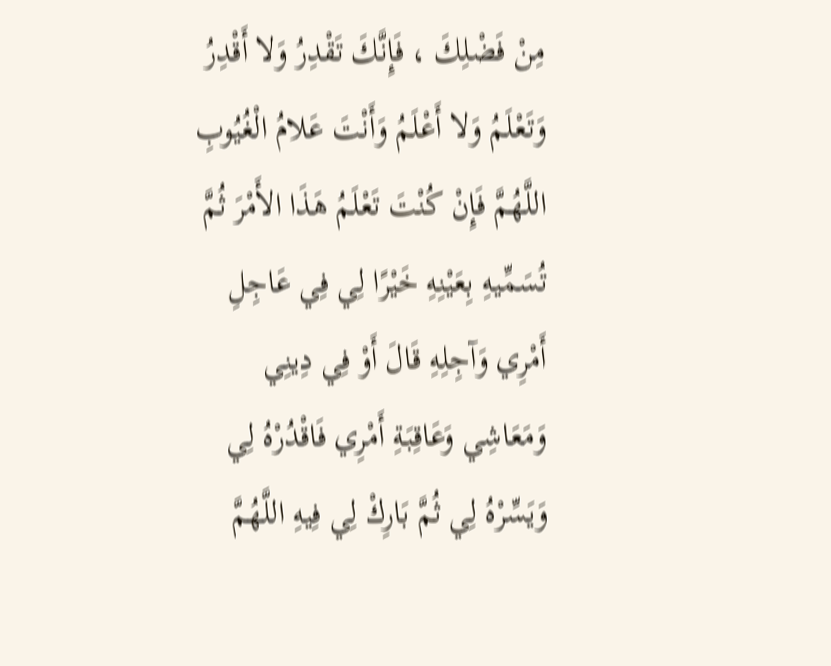مِنْ فَضْلِكَ ، فَإِنَّكَ تَقْدِرُ وَلا أَقْدِرُ وَتَعْلَمُ وَلا أَعْلَمُ وَأَنْتَ عَلامُ الْغُيُوبِ اللَّهُمَّ فَإِنْ كُنْتَ تَعْلَمُ هَذَا الأَمْرَ ثُمَّ تُسَمِّيهِ بِعَيْنِهِ خَيْرًا لِي فِي عَاجِلِ أَمْرِي وَآجِلِهِ قَالَ أَوْ فِي دِينِي وَمَعَاشِي وَعَاقِبَةِ أَمْرِي فَاقْدُرْهُ لِي وَيَسِّرْهُ لِي ثُمَّ بَارِكْ لِي فِيهِ اللَّهُمَّ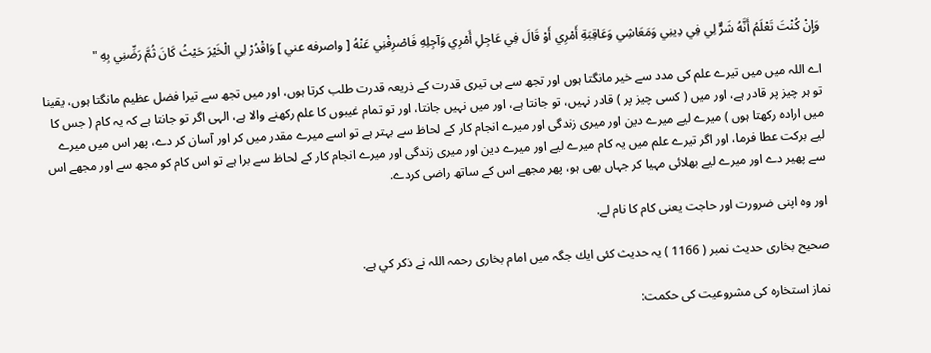وَإِنْ كُنْتَ تَعْلَمُ أَنَّهُ شَرٌّ لِي فِي دِينِي وَمَعَاشِي وَعَاقِبَةِ أَمْرِي أَوْ قَالَ فِي عَاجِلِ أَمْرِي وَآجِلِهِ فَاصْرِفْنِي عَنْهُ [ واصرفه عني ] وَاقْدُرْ لِي الْخَيْرَ حَيْثُ كَانَ ثُمَّ رَضِّنِي بِهِ "

اے اللہ ميں ميں تيرے علم كى مدد سے خير مانگتا ہوں اور تجھ سے ہى تيرى قدرت كے ذريعہ قدرت طلب كرتا ہوں، اور ميں تجھ سے تيرا فضل عظيم مانگتا ہوں، يقينا تو ہر چيز پر قادر ہے، اور ميں ( كسى چيز پر ) قادر نہيں، تو جانتا ہے، اور ميں نہيں جانتا، اور تو تمام غيبوں كا علم ركھنے والا ہے، الہى اگر تو جانتا ہے كہ يہ كام ( جس كا ميں ارادہ ركھتا ہوں ) ميرے ليے ميرے دين اور ميرى زندگى اور ميرے انجام كار كے لحاظ سے بہتر ہے تو اسے ميرے مقدر ميں كر اور آسان كر دے، پھر اس ميں ميرے ليے بركت عطا فرما، اور اگر تيرے علم ميں يہ كام ميرے ليے اور ميرے دين اور ميرى زندگى اور ميرے انجام كار كے لحاظ سے برا ہے تو اس كام كو مجھ سے اور مجھے اس سے پھير دے اور ميرے ليے بھلائى مہيا كر جہاں بھى ہو، پھر مجھے اس كے ساتھ راضى كردے.

اور وہ اپنى ضرورت اور حاجت يعنى كام كا نام لے.

صحيح بخارى حديث نمبر ( 1166 ) يہ حديث كئى ايك جگہ ميں امام بخارى رحمہ اللہ نے ذكر كي ہے.

نماز استخارہ كى مشروعيت كى حكمت: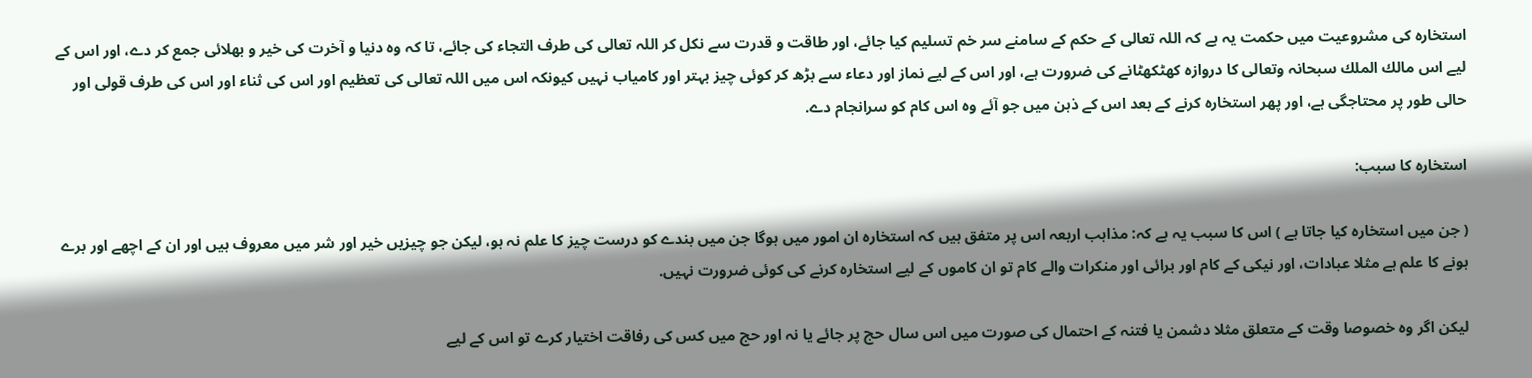استخارہ كى مشروعيت ميں حكمت يہ ہے كہ اللہ تعالى كے حكم كے سامنے سر خم تسليم كيا جائے، اور طاقت و قدرت سے نكل كر اللہ تعالى كى طرف التجاء كى جائے، تا كہ وہ دنيا و آخرت كى خير و بھلائى جمع كر دے، اور اس كے ليے اس مالك الملك سبحانہ وتعالى كا دروازہ كھٹكھٹانے كى ضرورت ہے، اور اس كے ليے نماز اور دعاء سے بڑھ كر كوئى چيز بہتر اور كامياب نہيں كيونكہ اس ميں اللہ تعالى كى تعظيم اور اس كى ثناء اور اس كى طرف قولى اور حالى طور پر محتاجگى ہے، اور پھر استخارہ كرنے كے بعد اس كے ذہن ميں جو آئے وہ اس كام كو سرانجام دے.

استخارہ كا سبب:

( جن ميں استخارہ كيا جاتا ہے ) اس كا سبب يہ ہے كہ: مذاہب اربعہ اس پر متفق ہيں كہ استخارہ ان امور ميں ہوگا جن ميں بندے كو درست چيز كا علم نہ ہو، ليكن جو چيزيں خير اور شر ميں معروف ہيں اور ان كے اچھے اور برے ہونے كا علم ہے مثلا عبادات، اور نيكى كے كام اور برائى اور منكرات والے كام تو ان كاموں كے ليے استخارہ كرنے كى كوئى ضرورت نہيں.

ليكن اگر وہ خصوصا وقت كے متعلق مثلا دشمن يا فتنہ كے احتمال كى صورت ميں اس سال حج پر جائے يا نہ اور حج ميں كس كى رفاقت اختيار كرے تو اس كے ليے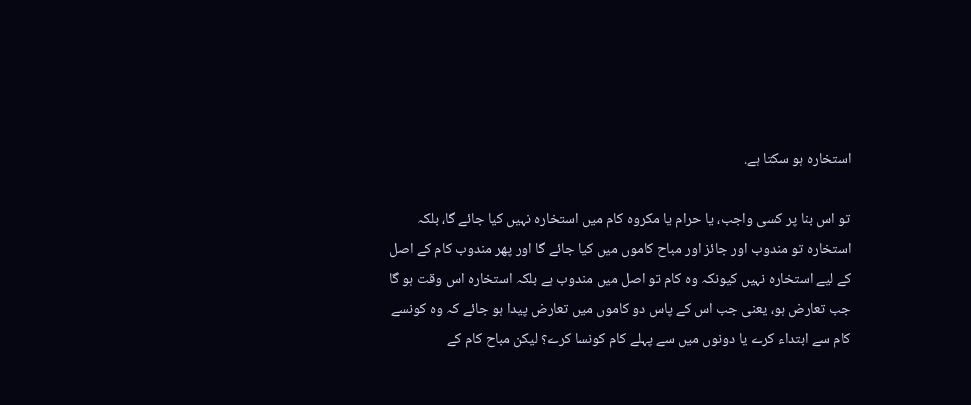استخارہ ہو سكتا ہے.

تو اس بنا پر كسى واجب، يا حرام يا مكروہ كام ميں استخارہ نہيں كيا جائے گا، بلكہ استخارہ تو مندوب اور جائز اور مباح كاموں ميں كيا جائے گا اور پھر مندوب كام كے اصل كے ليے استخارہ نہيں كيونكہ وہ كام تو اصل ميں مندوب ہے بلكہ استخارہ اس وقت ہو گا جب تعارض ہو، يعنى جب اس كے پاس دو كاموں ميں تعارض پيدا ہو جائے كہ وہ كونسے كام سے ابتداء كرے يا دونوں ميں سے پہلے كام كونسا كرے؟ ليكن مباح كام كے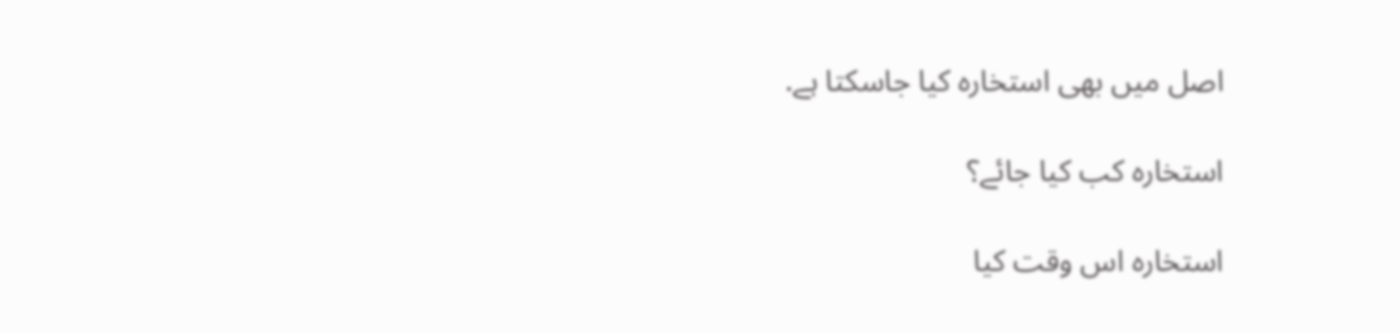اصل ميں بھى استخارہ كيا جاسكتا ہے.

استخارہ كب كيا جائے؟

استخارہ اس وقت كيا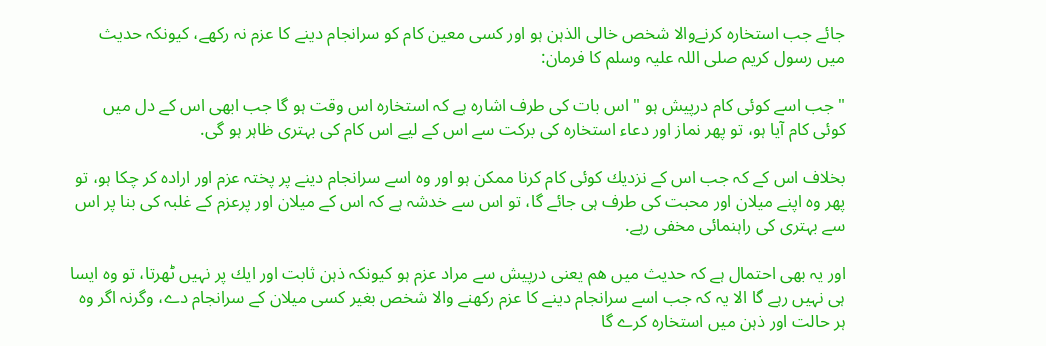جائے جب استخارہ كرنےوالا شخص خالى الذہن ہو اور كسى معين كام كو سرانجام دينے كا عزم نہ ركھے، كيونكہ حديث ميں رسول كريم صلى اللہ عليہ وسلم كا فرمان:

" جب اسے كوئى كام درپيش ہو " اس بات كى طرف اشارہ ہے كہ استخارہ اس وقت ہو گا جب ابھى اس كے دل ميں كوئى كام آيا ہو، تو پھر نماز اور دعاء استخارہ كى بركت سے اس كے ليے اس كام كى بہترى ظاہر ہو گى.

بخلاف اس كے كہ جب اس كے نزديك كوئى كام كرنا ممكن ہو اور وہ اسے سرانجام دينے پر پختہ عزم اور ارادہ كر چكا ہو، تو پھر وہ اپنے ميلان اور محبت كى طرف ہى جائے گا، تو اس سے خدشہ ہے كہ اس كے ميلان اور پرعزم كے غلبہ كى بنا پر اس سے بہترى كى راہنمائى مخفى رہے.

اور يہ بھى احتمال ہے كہ حديث ميں ھم يعنى درپيش سے مراد عزم ہو كيونكہ ذہن ثابت اور ايك پر نہيں ٹھرتا، تو وہ ايسا ہى نہيں رہے گا الا يہ كہ جب اسے سرانجام دينے كا عزم ركھنے والا شخص بغير كسى ميلان كے سرانجام دے، وگرنہ اگر وہ ہر حالت اور ذہن ميں استخارہ كرے گا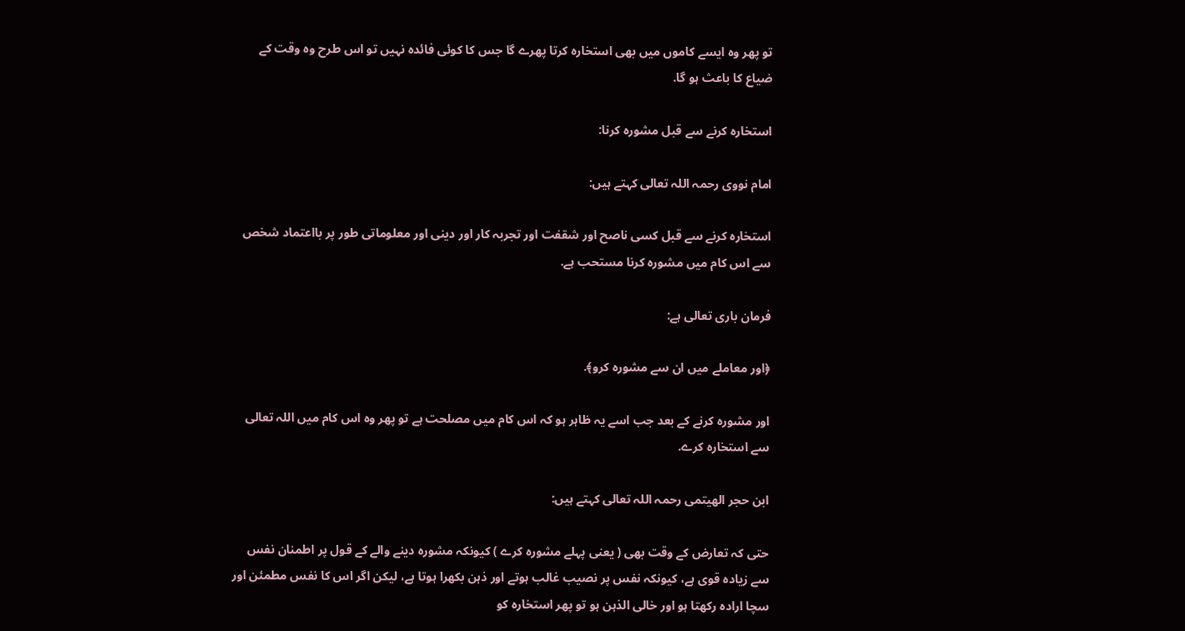تو پھر وہ ايسے كاموں ميں بھى استخارہ كرتا پھرے گا جس كا كوئى فائدہ نہيں تو اس طرح وہ وقت كے ضياع كا باعث ہو گا.

استخارہ كرنے سے قبل مشورہ كرنا:

امام نووى رحمہ اللہ تعالى كہتے ہيں:

استخارہ كرنے سے قبل كسى ناصح اور شقفت اور تجربہ كار اور دينى اور معلوماتى طور پر بااعتماد شخص سے اس كام ميں مشورہ كرنا مستحب ہے.

فرمان بارى تعالى ہے:

﴿اور معاملے ميں ان سے مشورہ كرو﴾.

اور مشورہ كرنے كے بعد جب اسے يہ ظاہر ہو كہ اس كام ميں مصلحت ہے تو پھر وہ اس كام ميں اللہ تعالى سے استخارہ كرے.

ابن حجر الھيتمى رحمہ اللہ تعالى كہتے ہيں:

حتى كہ تعارض كے وقت بھى ( يعنى پہلے مشورہ كرے ) كيونكہ مشورہ دينے والے كے قول پر اطمنان نفس سے زيادہ قوى ہے، كيونكہ نفس پر نصيب غالب ہوتے اور ذہن بكھرا ہوتا ہے، ليكن اگر اس كا نفس مطمئن اور سچا ارادہ ركھتا ہو اور خالى الذہن ہو تو پھر استخارہ كو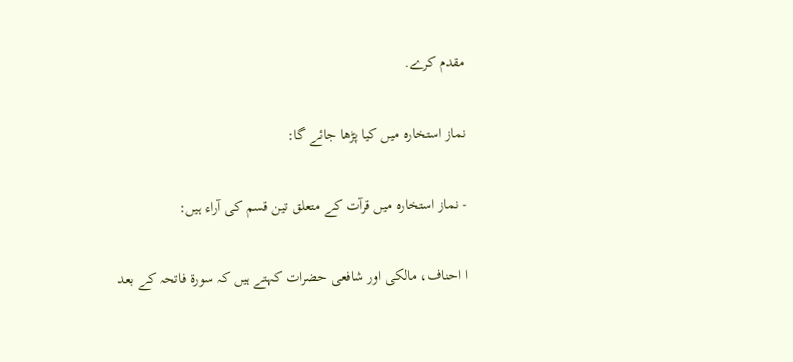مقدم كرے.

نماز استخارہ ميں كيا پڑھا جائے گا:

- نماز استخارہ ميں قرآت كے متعلق تين قسم كى آراء ہيں:

ا احناف، مالكى اور شافعى حضرات كہتے ہيں كہ سورۃ فاتحہ كے بعد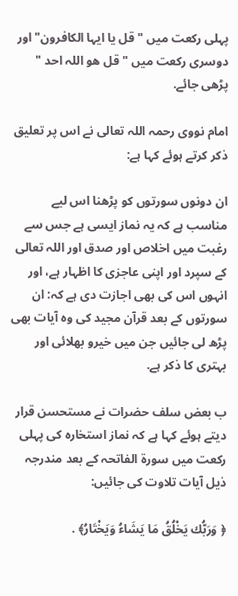پہلى ركعت ميں " قل يا ايہا الكافرون" اور دوسرى ركعت ميں " قل ھو اللہ احد " پڑھى جائے.

امام نووى رحمہ اللہ تعالى نے اس پر تعليق ذكر كرتے ہوئے كہا ہے:

ان دونوں سورتوں كو پڑھنا اس ليے مناسب ہے كہ يہ نماز ايسى ہے جس سے رغبت ميں اخلاص اور صدق اور اللہ تعالى كے سپرد اور اپنى عاجزى كا اظہار ہے، اور انہوں اس كى بھى اجازت دى ہے كہ: ان سورتوں كے بعد قرآن مجيد كى وہ آيات بھى پڑھ لى جائيں جن ميں خيرو بھلائى اور بہترى كا ذكر ہے.

ب بعض سلف حضرات نے مستحسن قرار ديتے ہوئے كہا ہے كہ نماز استخارہ كى پہلى ركعت ميں سورۃ الفاتحہ كے بعد مندرجہ ذيل آيات تلاوت كى جائيں:

﴿ وَرَبُّك يَخْلُقُ مَا يَشَاءُ وَيَخْتَارُ﴾ .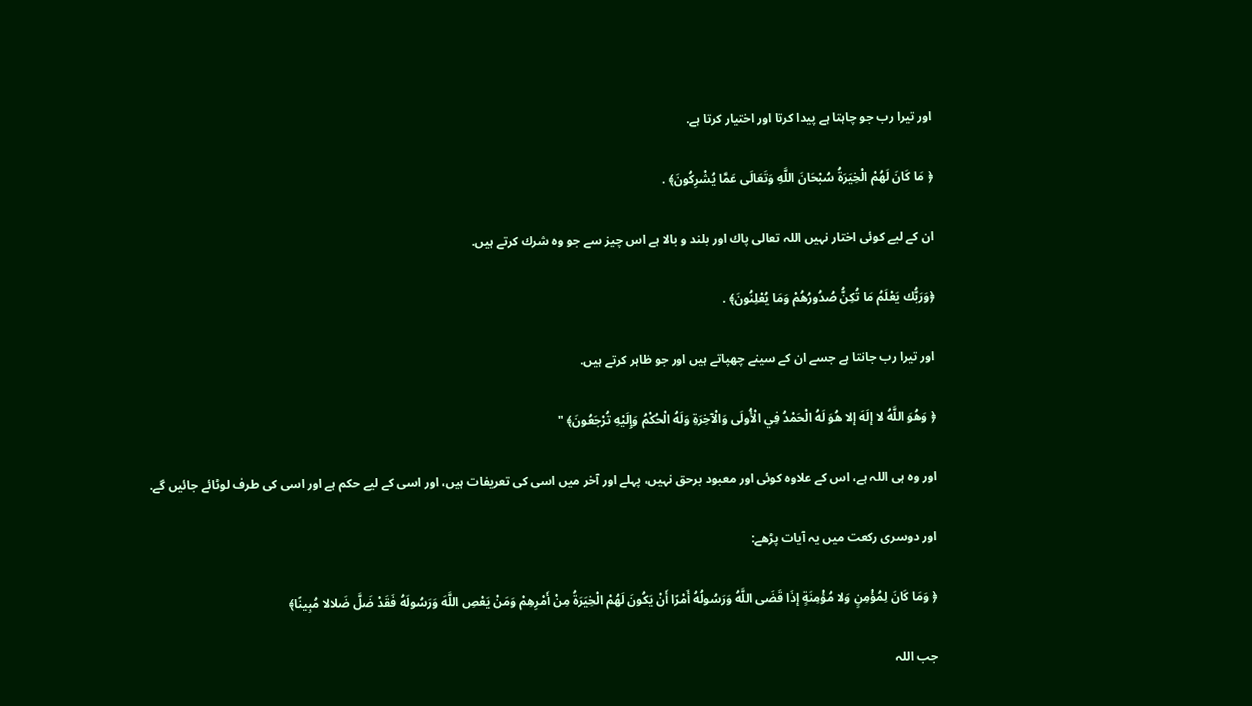اور تيرا رب جو چاہتا ہے پيدا كرتا اور اختيار كرتا ہے.

﴿ مَا كَانَ لَهُمْ الْخِيَرَةُ سُبْحَانَ اللَّهِ وَتَعَالَى عَمَّا يُشْرِكُونَ﴾ .

ان كے ليے كوئى اختار نہيں اللہ تعالى پاك اور بلند و بالا ہے اس چيز سے جو وہ شرك كرتے ہيں.

﴿وَرَبُّك يَعْلَمُ مَا تُكِنُّ صُدُورُهُمْ وَمَا يُعْلِنُونَ﴾ .

اور تيرا رب جانتا ہے جسے ان كے سينے چھپاتے ہيں اور جو ظاہر كرتے ہيں.

﴿ وَهُوَ اللَّهُ لا إلَهَ إلا هُوَ لَهُ الْحَمْدُ فِي الْأُولَى وَالْآخِرَةِ وَلَهُ الْحُكْمُ وَإِلَيْهِ تُرْجَعُونَ﴾ "

اور وہ ہى اللہ ہے، اس كے علاوہ كوئى اور معبود برحق نہيں، پہلے اور آخر ميں اسى كى تعريفات ہيں، اور اسى كے ليے حكم ہے اور اسى كى طرف لوٹائے جائيں گے.

اور دوسرى ركعت ميں يہ آيات پڑھے:

﴿ وَمَا كَانَ لِمُؤْمِنٍ وَلا مُؤْمِنَةٍ إذَا قَضَى اللَّهُ وَرَسُولُهُ أَمْرًا أَنْ يَكُونَ لَهُمْ الْخِيَرَةُ مِنْ أَمْرِهِمْ وَمَنْ يَعْصِ اللَّهَ وَرَسُولَهُ فَقَدْ ضَلَّ ضَلالا مُبِينًا﴾

جب اللہ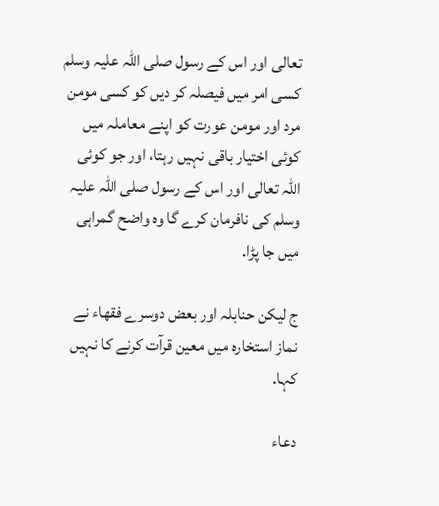تعالى اور اس كے رسول صلى اللہ عليہ وسلم كسى امر ميں فيصلہ كر ديں كو كسى مومن مرد اور مومن عورت كو اپنے معاملہ ميں كوئى اختيار باقى نہيں رہتا، اور جو كوئى اللہ تعالى اور اس كے رسول صلى اللہ عليہ وسلم كى نافرمان كرے گا وہ واضح گمراہى ميں جا پڑا.

ج ليكن حنابلہ اور بعض دوسرے فقھاء نے نماز استخارہ ميں معين قرآت كرنے كا نہيں كہا.

دعاء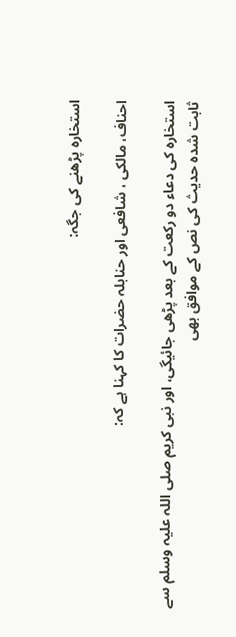استخارہ پڑھنے كى جگہ:

احناف، مالكى ، شافعى اور حنابلہ حضرات كا كہنا ہے كہ:

استخارہ كى دعاء دو ركعت كے بعد پڑھى جائيگى، اور نبى كريم صلى اللہ عليہ وسلم سے ثابت شدہ حديث كى نص كے موافق بھى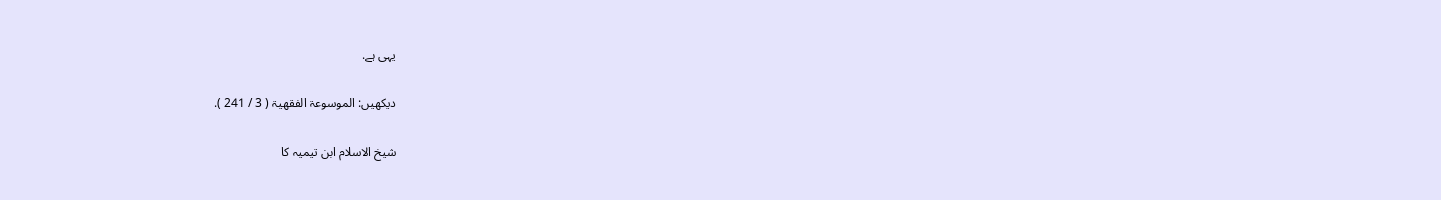يہى ہے.

ديكھيں: الموسوعۃ الفقھيۃ ( 3 / 241 ).

شيخ الاسلام ابن تيميہ كا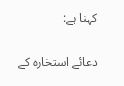كہنا ہے:

دعائے استخارہ كے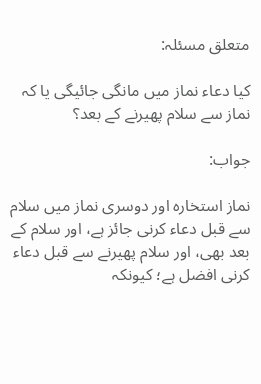متعلق مسئلہ:

كيا دعاء نماز ميں مانگى جائيگى يا كہ نماز سے سلام پھيرنے كے بعد؟

جواب:

نماز استخارہ اور دوسرى نماز ميں سلام سے قبل دعاء كرنى جائز ہے، اور سلام كے بعد بھى، اور سلام پھيرنے سے قبل دعاء كرنى افضل ہے؛ كيونكہ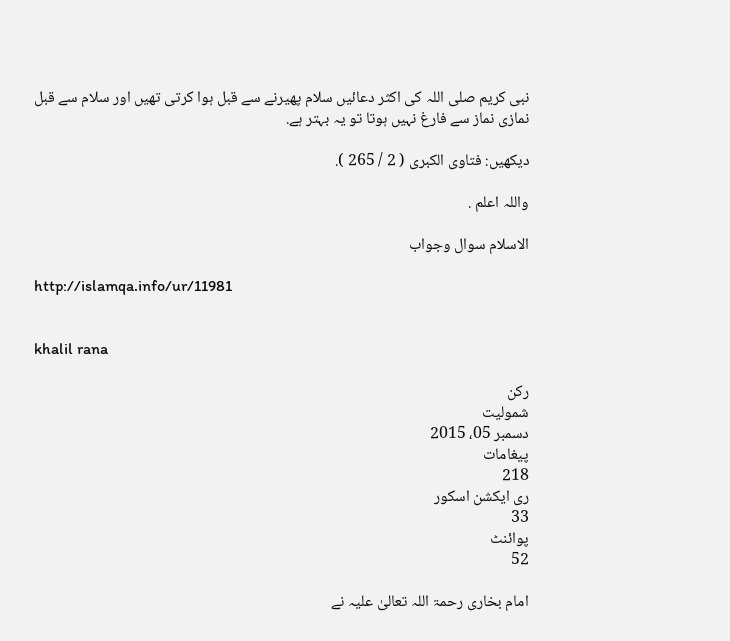نبى كريم صلى اللہ كى اكثر دعائيں سلام پھيرنے سے قبل ہوا كرتى تھيں اور سلام سے قبل نمازى نماز سے فارغ نہيں ہوتا تو يہ بہتر ہے.

ديكھيں: فتاوى الكبرى ( 2 / 265 ).

واللہ اعلم .

الاسلام سوال وجواب

http://islamqa.info/ur/11981


khalil rana

رکن
شمولیت
دسمبر 05، 2015
پیغامات
218
ری ایکشن اسکور
33
پوائنٹ
52

امام بخاری رحمۃ اللہ تعالیٰ علیہ نے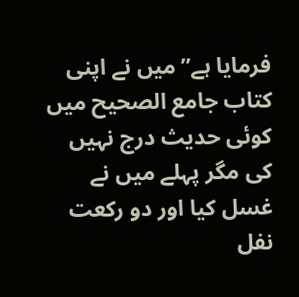فرمایا ہے’’میں نے اپنی کتاب جامع الصحیح میں کوئی حدیث درج نہیں کی مگر پہلے میں نے غسل کیا اور دو رکعت نفل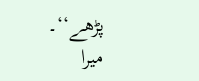پڑھے‘‘۔
میرا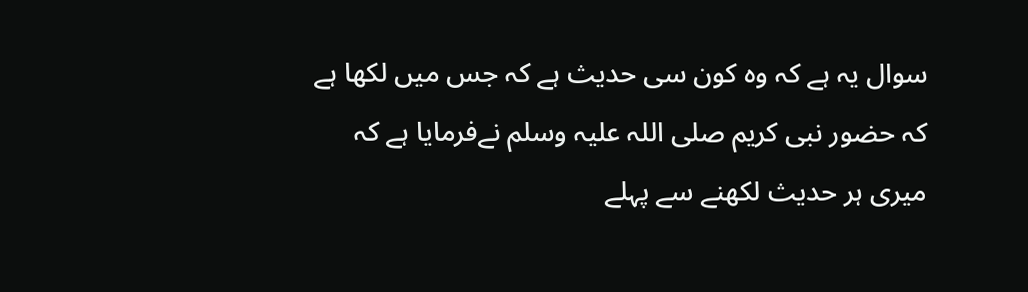سوال یہ ہے کہ وہ کون سی حدیث ہے کہ جس میں لکھا ہے کہ حضور نبی کریم صلی اللہ علیہ وسلم نےفرمایا ہے کہ میری ہر حدیث لکھنے سے پہلے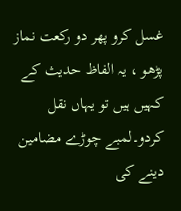غسل کرو پھر دو رکعت نماز پڑھو ، یہ الفاظ حدیث کے کہیں ہیں تو یہاں نقل کردو۔لمبے چوڑے مضامین دینے کی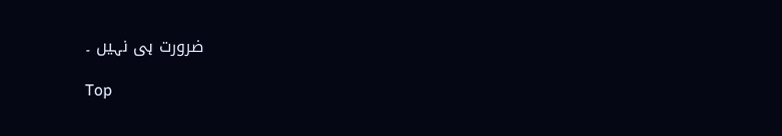ضرورت ہی نہیں ۔

Top